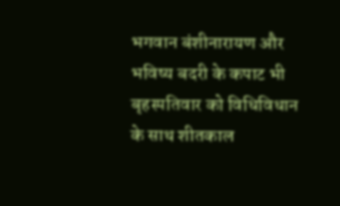भगवान बंशीनारायण और भविष्य बदरी के कपाट भी बृहस्पतिवार को विधिविधान के साथ शीतकाल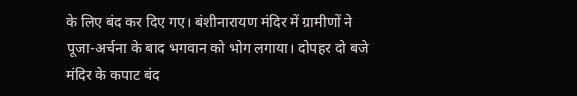के लिए बंद कर दिए गए। बंशीनारायण मंदिर में ग्रामीणों ने पूजा-अर्चना के बाद भगवान को भोग लगाया। दोपहर दो बजे मंदिर के कपाट बंद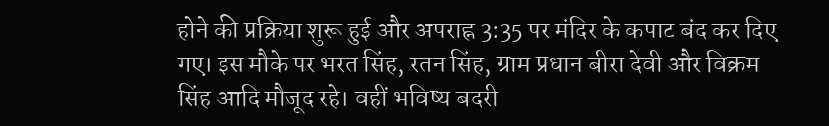होने की प्रक्रिया शुरू हुई और अपराह्न 3:35 पर मंदिर के कपाट बंद कर दिए गए। इस मौके पर भरत सिंह, रतन सिंह, ग्राम प्रधान बीरा देवी और विक्रम सिंह आदि मौजूद रहे। वहीं भविष्य बदरी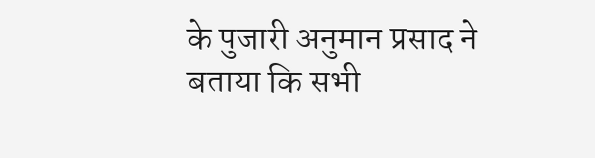के पुजारी अनुमान प्रसाद ने बताया कि सभी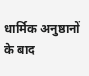धार्मिक अनुष्ठानों के बाद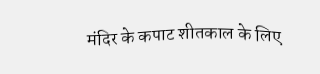मंदिर के कपाट शीतकाल के लिए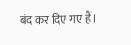बंद कर दिए गए हैं।